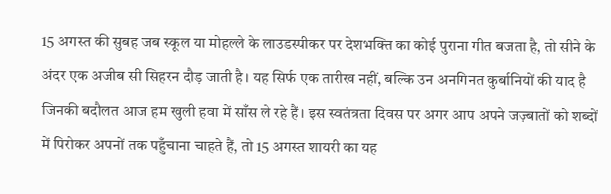15 अगस्त की सुबह जब स्कूल या मोहल्ले के लाउडस्पीकर पर देशभक्ति का कोई पुराना गीत बजता है, तो सीने के अंदर एक अजीब सी सिहरन दौड़ जाती है। यह सिर्फ एक तारीख नहीं, बल्कि उन अनगिनत कुर्बानियों की याद है जिनकी बदौलत आज हम खुली हवा में साँस ले रहे हैं। इस स्वतंत्रता दिवस पर अगर आप अपने जज़्बातों को शब्दों में पिरोकर अपनों तक पहुँचाना चाहते हैं, तो 15 अगस्त शायरी का यह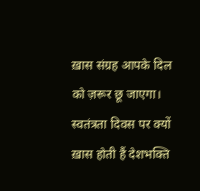ख़ास संग्रह आपके दिल को ज़रूर छू जाएगा।
स्वतंत्रता दिवस पर क्यों ख़ास होती हैं देशभक्ति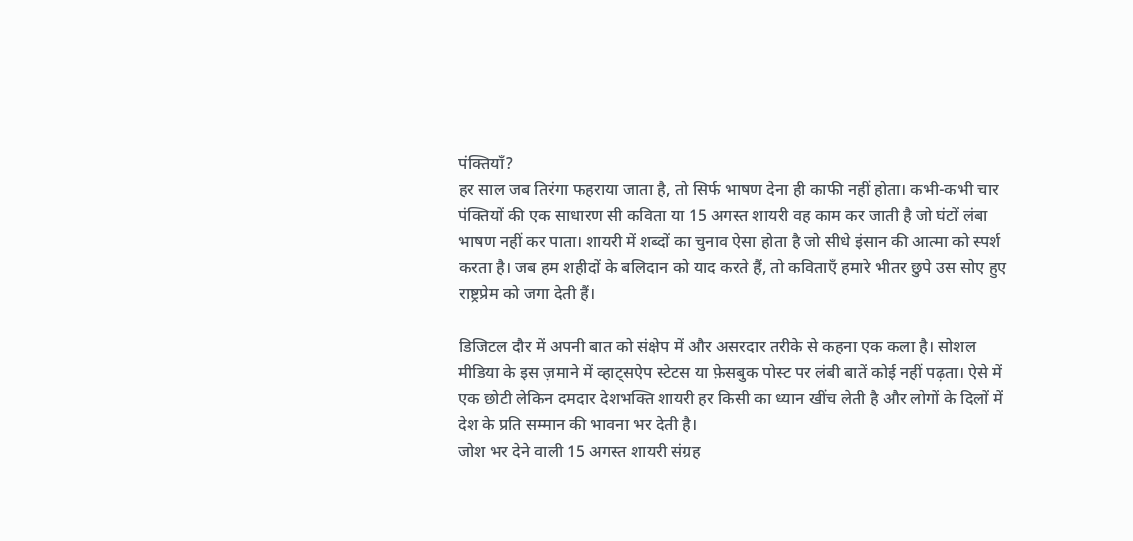पंक्तियाँ?
हर साल जब तिरंगा फहराया जाता है, तो सिर्फ भाषण देना ही काफी नहीं होता। कभी-कभी चार पंक्तियों की एक साधारण सी कविता या 15 अगस्त शायरी वह काम कर जाती है जो घंटों लंबा भाषण नहीं कर पाता। शायरी में शब्दों का चुनाव ऐसा होता है जो सीधे इंसान की आत्मा को स्पर्श करता है। जब हम शहीदों के बलिदान को याद करते हैं, तो कविताएँ हमारे भीतर छुपे उस सोए हुए राष्ट्रप्रेम को जगा देती हैं।

डिजिटल दौर में अपनी बात को संक्षेप में और असरदार तरीके से कहना एक कला है। सोशल मीडिया के इस ज़माने में व्हाट्सऐप स्टेटस या फ़ेसबुक पोस्ट पर लंबी बातें कोई नहीं पढ़ता। ऐसे में एक छोटी लेकिन दमदार देशभक्ति शायरी हर किसी का ध्यान खींच लेती है और लोगों के दिलों में देश के प्रति सम्मान की भावना भर देती है।
जोश भर देने वाली 15 अगस्त शायरी संग्रह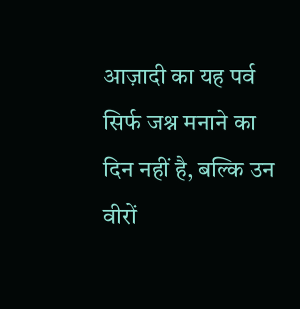आज़ादी का यह पर्व सिर्फ जश्न मनाने का दिन नहीं है, बल्कि उन वीरों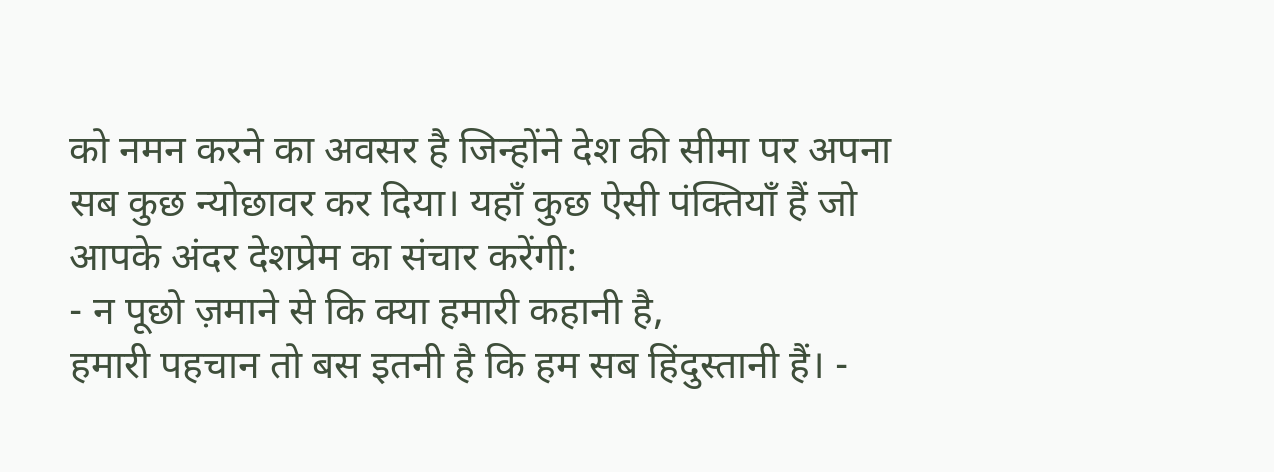को नमन करने का अवसर है जिन्होंने देश की सीमा पर अपना सब कुछ न्योछावर कर दिया। यहाँ कुछ ऐसी पंक्तियाँ हैं जो आपके अंदर देशप्रेम का संचार करेंगी:
- न पूछो ज़माने से कि क्या हमारी कहानी है,
हमारी पहचान तो बस इतनी है कि हम सब हिंदुस्तानी हैं। -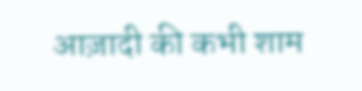आज़ादी की कभी शाम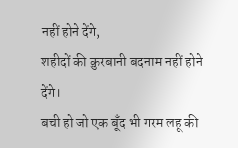नहीं होने देंगे,
शहीदों की क़ुरबानी बदनाम नहीं होने देंगे।
बची हो जो एक बूँद भी गरम लहू की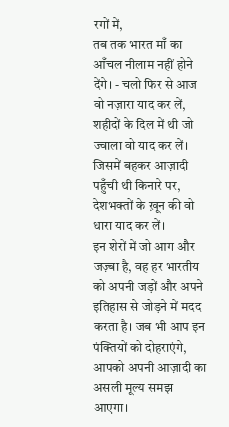रगों में,
तब तक भारत माँ का आँचल नीलाम नहीं होने देंगे। - चलो फिर से आज वो नज़ारा याद कर लें,
शहीदों के दिल में थी जो ज्वाला वो याद कर लें।
जिसमें बहकर आज़ादी पहुँची थी किनारे पर,
देशभक्तों के ख़ून की वो धारा याद कर लें।
इन शेरों में जो आग और जज़्बा है, वह हर भारतीय को अपनी जड़ों और अपने इतिहास से जोड़ने में मदद करता है। जब भी आप इन पंक्तियों को दोहराएंगे, आपको अपनी आज़ादी का असली मूल्य समझ आएगा।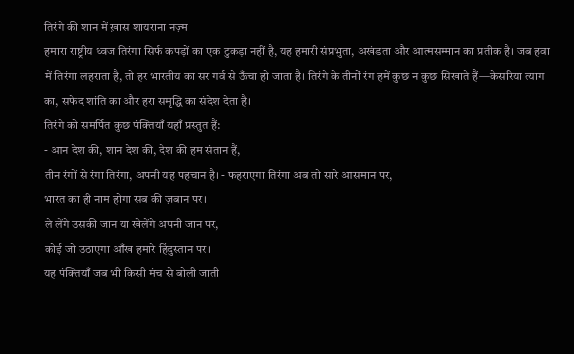तिरंगे की शान में ख़ास शायराना नज़्म
हमारा राष्ट्रीय ध्वज तिरंगा सिर्फ कपड़ों का एक टुकड़ा नहीं है, यह हमारी संप्रभुता, अखंडता और आत्मसम्मान का प्रतीक है। जब हवा में तिरंगा लहराता है, तो हर भारतीय का सर गर्व से ऊँचा हो जाता है। तिरंगे के तीनों रंग हमें कुछ न कुछ सिखाते हैं—केसरिया त्याग का, सफेद शांति का और हरा समृद्धि का संदेश देता है।
तिरंगे को समर्पित कुछ पंक्तियाँ यहाँ प्रस्तुत हैं:
- आन देश की, शान देश की, देश की हम संतान हैं,
तीन रंगों से रंगा तिरंगा, अपनी यह पहचान है। - फहराएगा तिरंगा अब तो सारे आसमान पर,
भारत का ही नाम होगा सब की ज़बान पर।
ले लेंगे उसकी जान या खेलेंगे अपनी जान पर,
कोई जो उठाएगा आँख हमारे हिंदुस्तान पर।
यह पंक्तियाँ जब भी किसी मंच से बोली जाती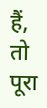हैं, तो पूरा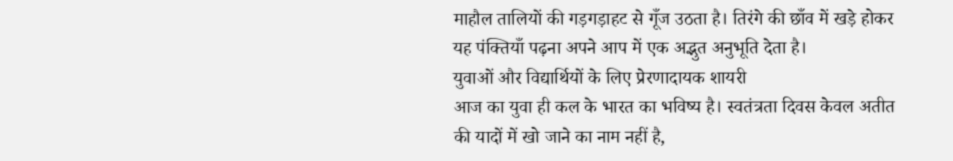माहौल तालियों की गड़गड़ाहट से गूँज उठता है। तिरंगे की छाँव में खड़े होकर यह पंक्तियाँ पढ़ना अपने आप में एक अद्भुत अनुभूति देता है।
युवाओं और विद्यार्थियों के लिए प्रेरणादायक शायरी
आज का युवा ही कल के भारत का भविष्य है। स्वतंत्रता दिवस केवल अतीत की यादों में खो जाने का नाम नहीं है,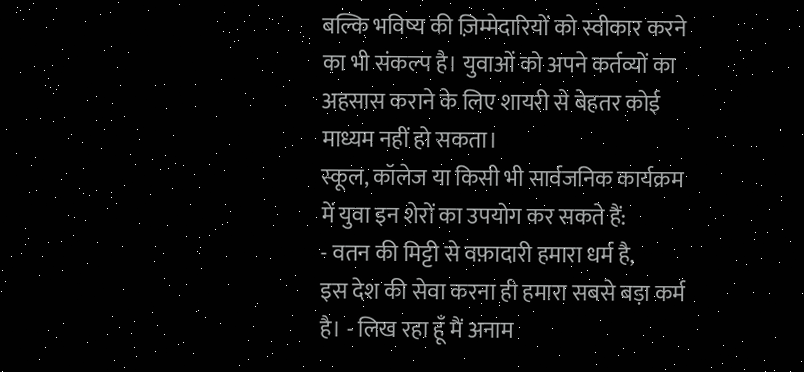बल्कि भविष्य की ज़िम्मेदारियों को स्वीकार करने का भी संकल्प है। युवाओं को अपने कर्तव्यों का अहसास कराने के लिए शायरी से बेहतर कोई माध्यम नहीं हो सकता।
स्कूल, कॉलेज या किसी भी सार्वजनिक कार्यक्रम में युवा इन शेरों का उपयोग कर सकते हैं:
- वतन की मिट्टी से वफ़ादारी हमारा धर्म है,
इस देश की सेवा करना ही हमारा सबसे बड़ा कर्म है। - लिख रहा हूँ मैं अनाम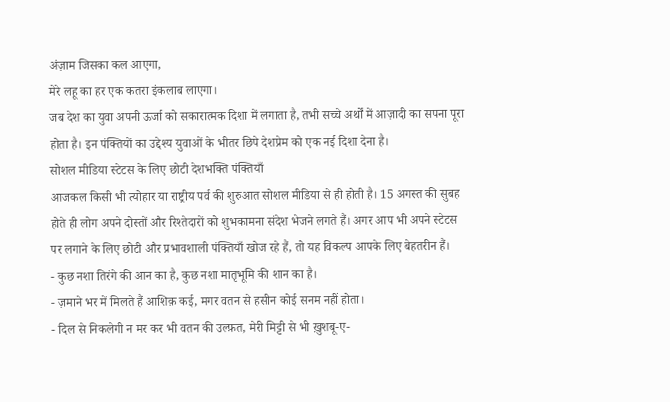अंज़ाम जिसका कल आएगा,
मेरे लहू का हर एक कतरा इंकलाब लाएगा।
जब देश का युवा अपनी ऊर्जा को सकारात्मक दिशा में लगाता है, तभी सच्चे अर्थों में आज़ादी का सपना पूरा होता है। इन पंक्तियों का उद्देश्य युवाओं के भीतर छिपे देशप्रेम को एक नई दिशा देना है।
सोशल मीडिया स्टेटस के लिए छोटी देशभक्ति पंक्तियाँ
आजकल किसी भी त्योहार या राष्ट्रीय पर्व की शुरुआत सोशल मीडिया से ही होती है। 15 अगस्त की सुबह होते ही लोग अपने दोस्तों और रिश्तेदारों को शुभकामना संदेश भेजने लगते हैं। अगर आप भी अपने स्टेटस पर लगाने के लिए छोटी और प्रभावशाली पंक्तियाँ खोज रहे हैं, तो यह विकल्प आपके लिए बेहतरीन हैं।
- कुछ नशा तिरंगे की आन का है, कुछ नशा मातृभूमि की शान का है।
- ज़माने भर में मिलते हैं आशिक़ कई, मगर वतन से हसीन कोई सनम नहीं होता।
- दिल से निकलेगी न मर कर भी वतन की उल्फ़त, मेरी मिट्टी से भी ख़ुशबू-ए-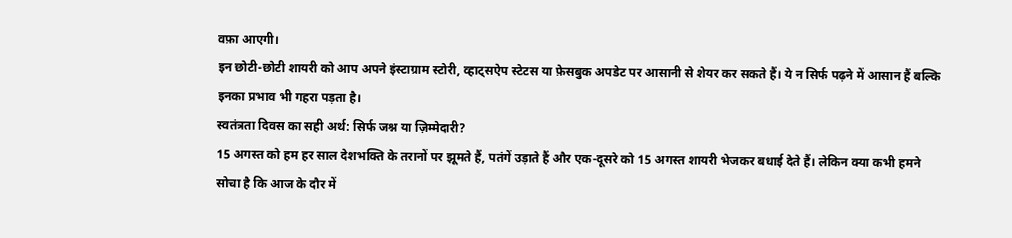वफ़ा आएगी।
इन छोटी-छोटी शायरी को आप अपने इंस्टाग्राम स्टोरी, व्हाट्सऐप स्टेटस या फ़ेसबुक अपडेट पर आसानी से शेयर कर सकते हैं। ये न सिर्फ पढ़ने में आसान हैं बल्कि इनका प्रभाव भी गहरा पड़ता है।
स्वतंत्रता दिवस का सही अर्थ: सिर्फ जश्न या ज़िम्मेदारी?
15 अगस्त को हम हर साल देशभक्ति के तरानों पर झूमते हैं, पतंगें उड़ाते हैं और एक-दूसरे को 15 अगस्त शायरी भेजकर बधाई देते हैं। लेकिन क्या कभी हमने सोचा है कि आज के दौर में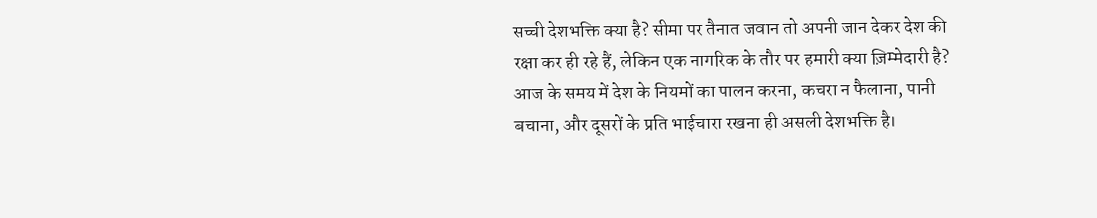सच्ची देशभक्ति क्या है? सीमा पर तैनात जवान तो अपनी जान देकर देश की रक्षा कर ही रहे हैं, लेकिन एक नागरिक के तौर पर हमारी क्या ज़िम्मेदारी है?
आज के समय में देश के नियमों का पालन करना, कचरा न फैलाना, पानी बचाना, और दूसरों के प्रति भाईचारा रखना ही असली देशभक्ति है।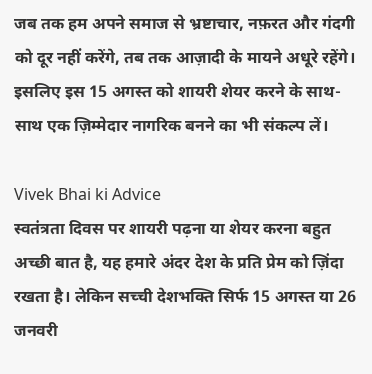जब तक हम अपने समाज से भ्रष्टाचार, नफ़रत और गंदगी को दूर नहीं करेंगे, तब तक आज़ादी के मायने अधूरे रहेंगे। इसलिए इस 15 अगस्त को शायरी शेयर करने के साथ-साथ एक ज़िम्मेदार नागरिक बनने का भी संकल्प लें।

Vivek Bhai ki Advice
स्वतंत्रता दिवस पर शायरी पढ़ना या शेयर करना बहुत अच्छी बात है, यह हमारे अंदर देश के प्रति प्रेम को ज़िंदा रखता है। लेकिन सच्ची देशभक्ति सिर्फ 15 अगस्त या 26 जनवरी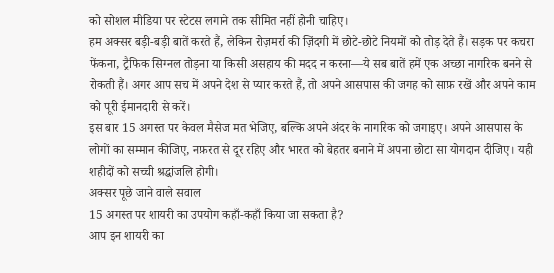को सोशल मीडिया पर स्टेटस लगाने तक सीमित नहीं होनी चाहिए।
हम अक्सर बड़ी-बड़ी बातें करते हैं, लेकिन रोज़मर्रा की ज़िंदगी में छोटे-छोटे नियमों को तोड़ देते हैं। सड़क पर कचरा फेंकना, ट्रैफिक सिग्नल तोड़ना या किसी असहाय की मदद न करना—ये सब बातें हमें एक अच्छा नागरिक बनने से रोकती हैं। अगर आप सच में अपने देश से प्यार करते हैं, तो अपने आसपास की जगह को साफ़ रखें और अपने काम को पूरी ईमानदारी से करें।
इस बार 15 अगस्त पर केवल मैसेज मत भेजिए, बल्कि अपने अंदर के नागरिक को जगाइए। अपने आसपास के लोगों का सम्मान कीजिए, नफ़रत से दूर रहिए और भारत को बेहतर बनाने में अपना छोटा सा योगदान दीजिए। यही शहीदों को सच्ची श्रद्धांजलि होगी।
अक्सर पूछे जाने वाले सवाल
15 अगस्त पर शायरी का उपयोग कहाँ-कहाँ किया जा सकता है?
आप इन शायरी का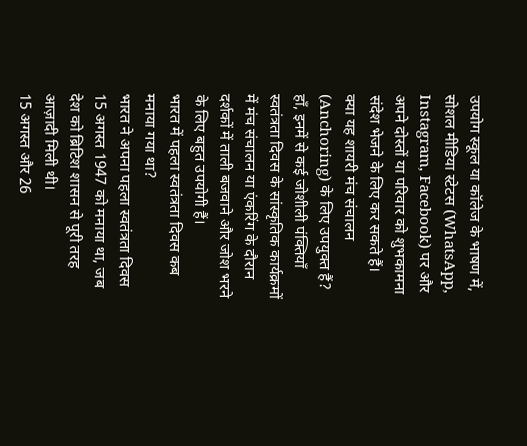उपयोग स्कूल या कॉलेज के भाषण में, सोशल मीडिया स्टेटस (WhatsApp, Instagram, Facebook) पर और अपने दोस्तों या परिवार को शुभकामना संदेश भेजने के लिए कर सकते हैं।
क्या यह शायरी मंच संचालन (Anchoring) के लिए उपयुक्त हैं?
हाँ, इनमें से कई जोशीली पंक्तियाँ स्वतंत्रता दिवस के सांस्कृतिक कार्यक्रमों में मंच संचालन या एंकरिंग के दौरान दर्शकों में ताली बजवाने और जोश भरने के लिए बहुत उपयोगी हैं।
भारत में पहला स्वतंत्रता दिवस कब मनाया गया था?
भारत ने अपना पहला स्वतंत्रता दिवस 15 अगस्त 1947 को मनाया था, जब देश को ब्रिटिश शासन से पूरी तरह आज़ादी मिली थी।
15 अगस्त और 26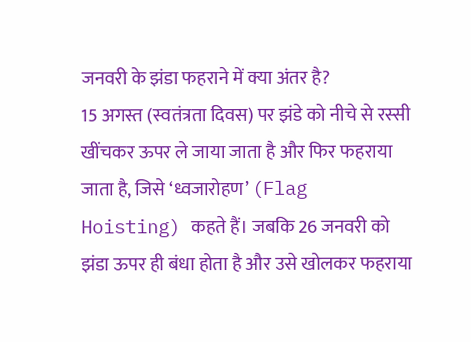जनवरी के झंडा फहराने में क्या अंतर है?
15 अगस्त (स्वतंत्रता दिवस) पर झंडे को नीचे से रस्सी खींचकर ऊपर ले जाया जाता है और फिर फहराया जाता है, जिसे ‘ध्वजारोहण’ (Flag Hoisting) कहते हैं। जबकि 26 जनवरी को झंडा ऊपर ही बंधा होता है और उसे खोलकर फहराया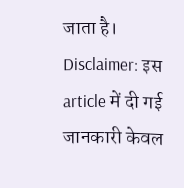जाता है।
Disclaimer: इस article में दी गई जानकारी केवल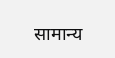सामान्य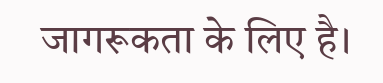जागरूकता के लिए है।